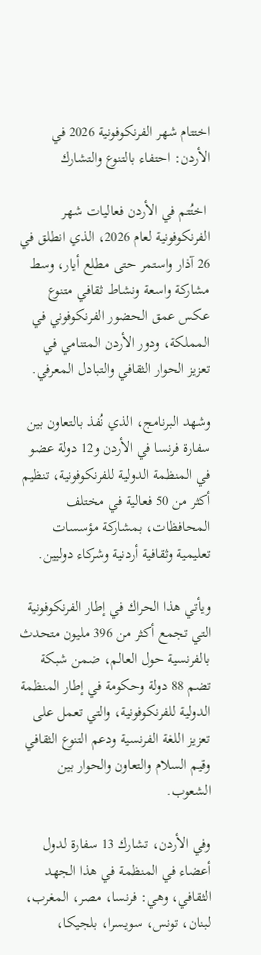اختتام شهر الفرنكوفونية 2026 في الأردن: احتفاء بالتنوع والتشارك

 اختُتم في الأردن فعاليات شهر الفرنكوفونية لعام 2026، الذي انطلق في 26 آذار واستمر حتى مطلع أيار، وسط مشاركة واسعة ونشاط ثقافي متنوع عكس عمق الحضور الفرنكوفوني في المملكة، ودور الأردن المتنامي في تعزيز الحوار الثقافي والتبادل المعرفي.

وشهد البرنامج، الذي نُفذ بالتعاون بين سفارة فرنسا في الأردن و12 دولة عضو في المنظمة الدولية للفرنكوفونية، تنظيم أكثر من 50 فعالية في مختلف المحافظات، بمشاركة مؤسسات تعليمية وثقافية أردنية وشركاء دوليين.

ويأتي هذا الحراك في إطار الفرنكوفونية التي تجمع أكثر من 396 مليون متحدث بالفرنسية حول العالم، ضمن شبكة تضم 88 دولة وحكومة في إطار المنظمة الدولية للفرنكوفونية، والتي تعمل على تعزيز اللغة الفرنسية ودعم التنوع الثقافي وقيم السلام والتعاون والحوار بين الشعوب.

وفي الأردن، تشارك 13 سفارة لدول أعضاء في المنظمة في هذا الجهد الثقافي، وهي: فرنسا، مصر، المغرب، لبنان، تونس، سويسرا، بلجيكا،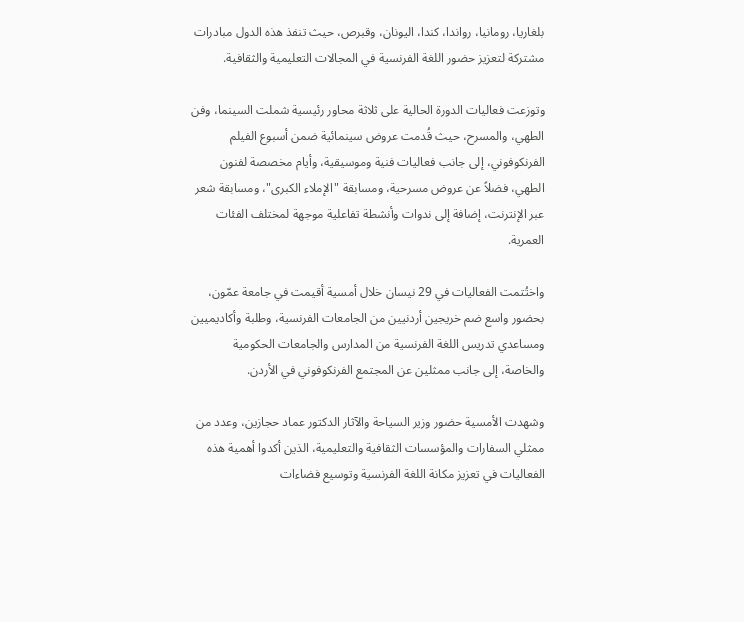بلغاريا، رومانيا، رواندا، كندا، اليونان، وقبرص، حيث تنفذ هذه الدول مبادرات مشتركة لتعزيز حضور اللغة الفرنسية في المجالات التعليمية والثقافية.

وتوزعت فعاليات الدورة الحالية على ثلاثة محاور رئيسية شملت السينما، وفن الطهي، والمسرح، حيث قُدمت عروض سينمائية ضمن أسبوع الفيلم الفرنكوفوني، إلى جانب فعاليات فنية وموسيقية، وأيام مخصصة لفنون الطهي، فضلاً عن عروض مسرحية، ومسابقة "الإملاء الكبرى"، ومسابقة شعر عبر الإنترنت، إضافة إلى ندوات وأنشطة تفاعلية موجهة لمختلف الفئات العمرية.

واختُتمت الفعاليات في 29 نيسان خلال أمسية أقيمت في جامعة عمّون، بحضور واسع ضم خريجين أردنيين من الجامعات الفرنسية، وطلبة وأكاديميين ومساعدي تدريس اللغة الفرنسية من المدارس والجامعات الحكومية والخاصة، إلى جانب ممثلين عن المجتمع الفرنكوفوني في الأردن.

وشهدت الأمسية حضور وزير السياحة والآثار الدكتور عماد حجازين، وعدد من ممثلي السفارات والمؤسسات الثقافية والتعليمية، الذين أكدوا أهمية هذه الفعاليات في تعزيز مكانة اللغة الفرنسية وتوسيع فضاءات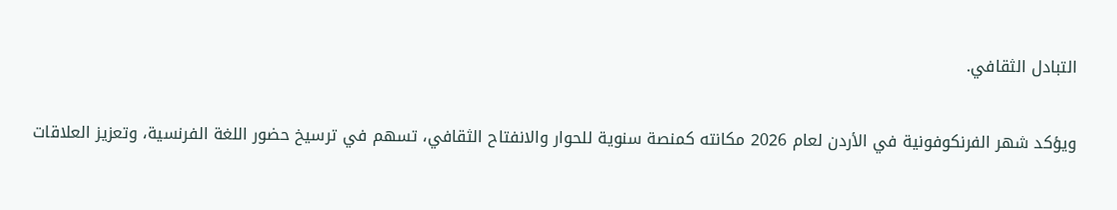التبادل الثقافي.

ويؤكد شهر الفرنكوفونية في الأردن لعام 2026 مكانته كمنصة سنوية للحوار والانفتاح الثقافي، تسهم في ترسيخ حضور اللغة الفرنسية، وتعزيز العلاقات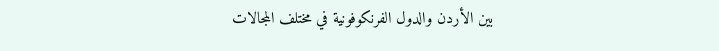بين الأردن والدول الفرنكوفونية في مختلف المجالات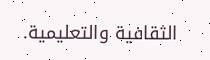الثقافية والتعليمية.